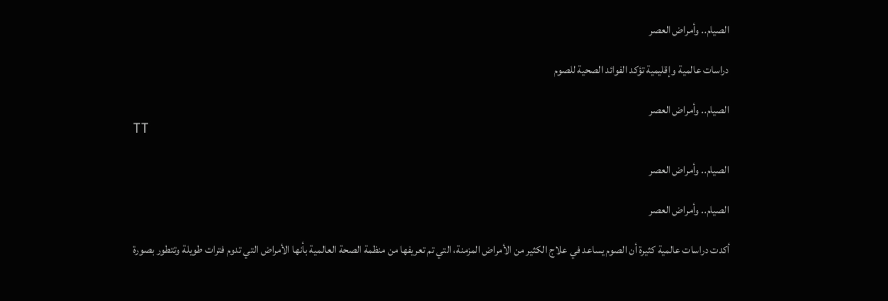الصيام.. وأمراض العصر

دراسات عالمية وإقليمية تؤكد الفوائد الصحية للصوم

الصيام.. وأمراض العصر
TT

الصيام.. وأمراض العصر

الصيام.. وأمراض العصر

أكدت دراسات عالمية كثيرة أن الصوم يساعد في علاج الكثير من الأمراض المزمنة، التي تم تعريفها من منظمة الصحة العالمية بأنها الأمراض التي تدوم فترات طويلة وتتطور بصورة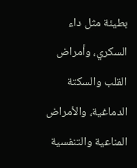بطيئة مثل داء السكري، وأمراض القلب والسكتة الدماغية، والأمراض المناعية والتنفسية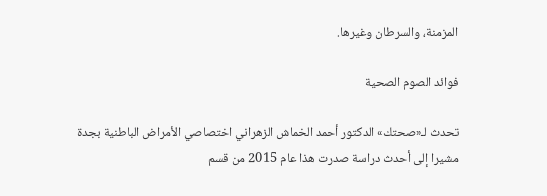المزمنة، والسرطان وغيرها.

فوائد الصوم الصحية

تحدث لـ«صحتك» الدكتور أحمد الخماش الزهراني اختصاصي الأمراض الباطنية بجدة مشيرا إلى أحدث دراسة صدرت هذا عام 2015 من قسم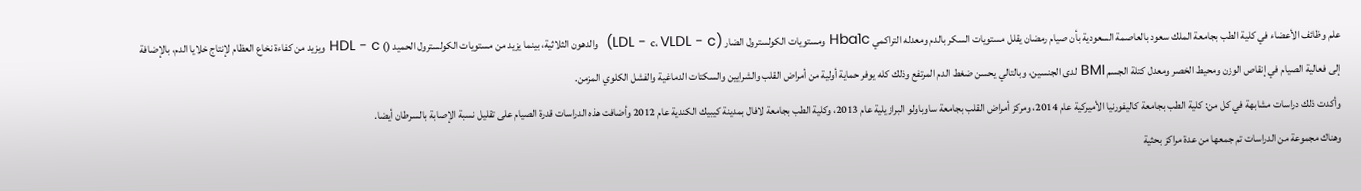علم وظائف الأعضاء في كلية الطب بجامعة الملك سعود بالعاصمة السعودية بأن صيام رمضان يقلل مستويات السكر بالدم ومعدله التراكمي Hba1c ومستويات الكولسترول الضار (LDL - c، VLDL - c)  والدهون الثلاثية، بينما يزيد من مستويات الكولسترول الحميد () HDL - c ويزيد من كفاءة نخاع العظام لإنتاج خلايا الدم، بالإضافة إلى فعالية الصيام في إنقاص الوزن ومحيط الخصر ومعدل كتلة الجسم BMI لدى الجنسين، وبالتالي يحسن ضغط الدم المرتفع وذلك كله يوفر حماية أولية من أمراض القلب والشرايين والسكتات الدماغية والفشل الكلوي المزمن.
وأكدت ذلك دراسات مشابهة في كل من: كلية الطب بجامعة كاليفورنيا الأميركية عام 2014، ومركز أمراض القلب بجامعة ساوباولو البرازيلية عام 2013، وكلية الطب بجامعة لافال بمدينة كيبيك الكندية عام 2012 وأضافت هذه الدراسات قدرة الصيام على تقليل نسبة الإصابة بالسرطان أيضا.
وهناك مجموعة من الدراسات تم جمعها من عدة مراكز بحثية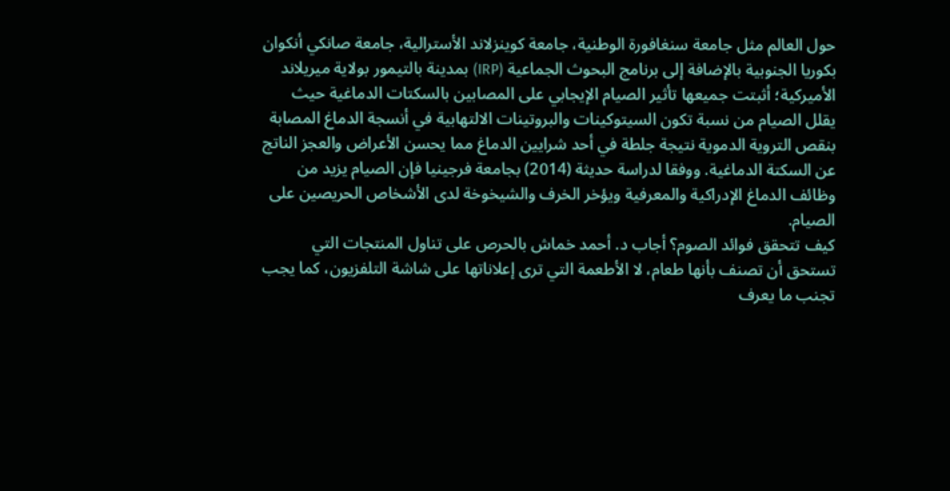حول العالم مثل جامعة سنغافورة الوطنية، جامعة كوينزلاند الأسترالية، جامعة صانكي أنكوان بكوريا الجنوبية بالإضافة إلى برنامج البحوث الجماعية (IRP) بمدينة بالتيمور بولاية ميريلاند الأميركية؛ أثبتت جميعها تأثير الصيام الإيجابي على المصابين بالسكتات الدماغية حيث يقلل الصيام من نسبة تكون السيتوكينات والبروتينات الالتهابية في أنسجة الدماغ المصابة بنقص التروية الدموية نتيجة جلطة في أحد شرايين الدماغ مما يحسن الأعراض والعجز الناتج عن السكتة الدماغية. ووفقا لدراسة حديثة (2014) بجامعة فرجينيا فإن الصيام يزيد من وظائف الدماغ الإدراكية والمعرفية ويؤخر الخرف والشيخوخة لدى الأشخاص الحريصين على الصيام.
كيف تتحقق فوائد الصوم؟ أجاب د. أحمد خماش بالحرص على تناول المنتجات التي تستحق أن تصنف بأنها طعام، لا الأطعمة التي ترى إعلاناتها على شاشة التلفزيون، كما يجب تجنب ما يعرف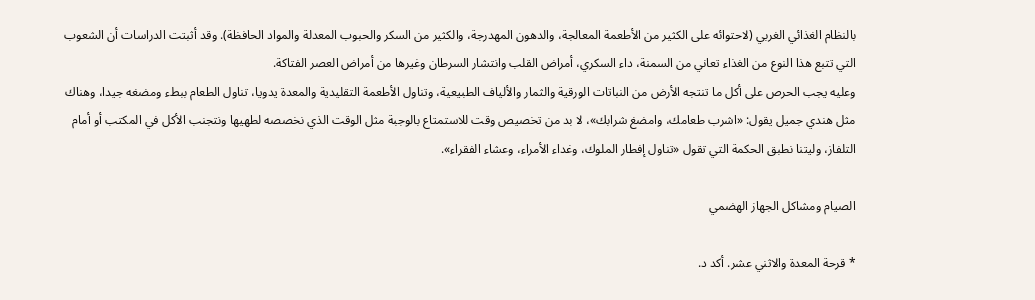بالنظام الغذائي الغربي (لاحتوائه على الكثير من الأطعمة المعالجة، والدهون المهدرجة، والكثير من السكر والحبوب المعدلة والمواد الحافظة). وقد أثبتت الدراسات أن الشعوب التي تتبع هذا النوع من الغذاء تعاني من السمنة، داء السكري، أمراض القلب وانتشار السرطان وغيرها من أمراض العصر الفتاكة.
وعليه يجب الحرص على أكل ما تنتجه الأرض من النباتات الورقية والثمار والألياف الطبيعية، وتناول الأطعمة التقليدية والمعدة يدويا، تناول الطعام ببطء ومضغه جيدا، وهناك مثل هندي جميل يقول: «اشرب طعامك، وامضغ شرابك»، لا بد من تخصيص وقت للاستمتاع بالوجبة مثل الوقت الذي نخصصه لطهيها ونتجنب الأكل في المكتب أو أمام التلفاز، وليتنا نطبق الحكمة التي تقول «تناول إفطار الملوك، وغداء الأمراء، وعشاء الفقراء».

الصيام ومشاكل الجهاز الهضمي

* قرحة المعدة والاثني عشر. أكد د.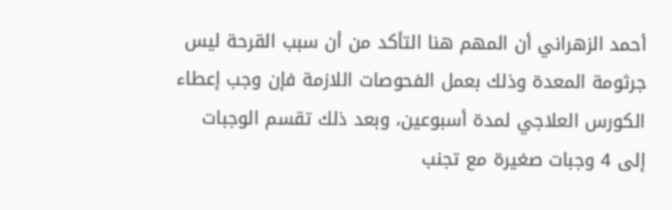أحمد الزهراني أن المهم هنا التأكد من أن سبب القرحة ليس جرثومة المعدة وذلك بعمل الفحوصات اللازمة فإن وجب إعطاء الكورس العلاجي لمدة أسبوعين، وبعد ذلك تقسم الوجبات إلى 4 وجبات صغيرة مع تجنب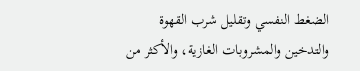الضغط النفسي وتقليل شرب القهوة والتدخين والمشروبات الغازية، والأكثر من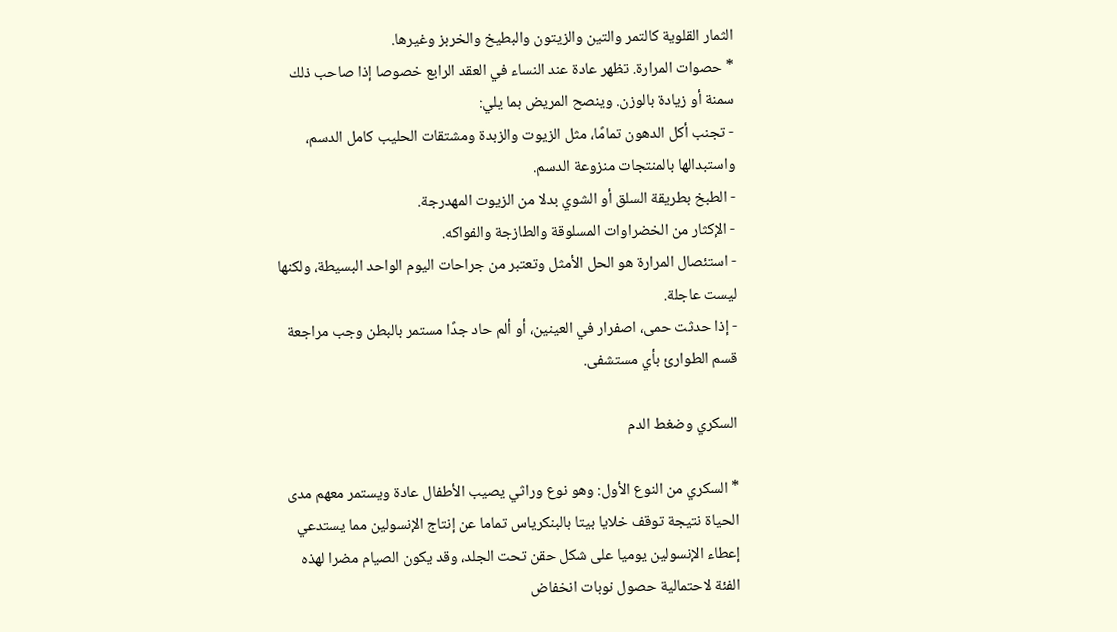الثمار القلوية كالتمر والتين والزيتون والبطيخ والخربز وغيرها.
* حصوات المرارة. تظهر عادة عند النساء في العقد الرابع خصوصا إذا صاحب ذلك سمنة أو زيادة بالوزن. وينصح المريض بما يلي:
- تجنب أكل الدهون تمامًا، مثل الزيوت والزبدة ومشتقات الحليب كامل الدسم، واستبدالها بالمنتجات منزوعة الدسم.
- الطبخ بطريقة السلق أو الشوي بدلا من الزيوت المهدرجة.
- الإكثار من الخضراوات المسلوقة والطازجة والفواكه.
- استئصال المرارة هو الحل الأمثل وتعتبر من جراحات اليوم الواحد البسيطة، ولكنها ليست عاجلة.
- إذا حدثت حمى، اصفرار في العينين، أو ألم حاد جدًا مستمر بالبطن وجب مراجعة قسم الطوارئ بأي مستشفى.

السكري وضغط الدم

* السكري من النوع الأول: وهو نوع وراثي يصيب الأطفال عادة ويستمر معهم مدى الحياة نتيجة توقف خلايا بيتا بالبنكرياس تماما عن إنتاج الإنسولين مما يستدعي إعطاء الإنسولين يوميا على شكل حقن تحت الجلد، وقد يكون الصيام مضرا لهذه الفئة لاحتمالية حصول نوبات انخفاض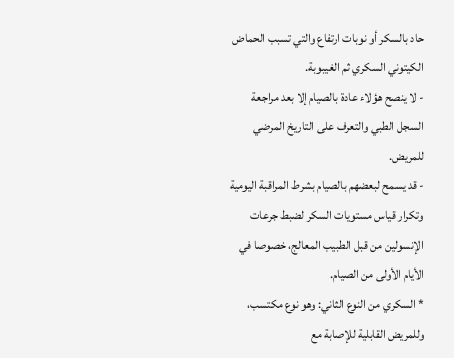حاد بالسكر أو نوبات ارتفاع والتي تسبب الحماض الكيتوني السكري ثم الغيبوبة.
- لا ينصح هؤلاء عادة بالصيام إلا بعد مراجعة السجل الطبي والتعرف على التاريخ المرضي للمريض.
- قد يسمح لبعضهم بالصيام بشرط المراقبة اليومية وتكرار قياس مستويات السكر لضبط جرعات الإنسولين من قبل الطبيب المعالج، خصوصا في الأيام الأولى من الصيام.
* السكري من النوع الثاني: وهو نوع مكتسب، وللمريض القابلية للإصابة مع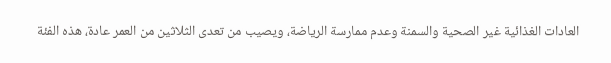العادات الغذائية غير الصحية والسمنة وعدم ممارسة الرياضة، ويصيب من تعدى الثلاثين من العمر عادة، هذه الفئة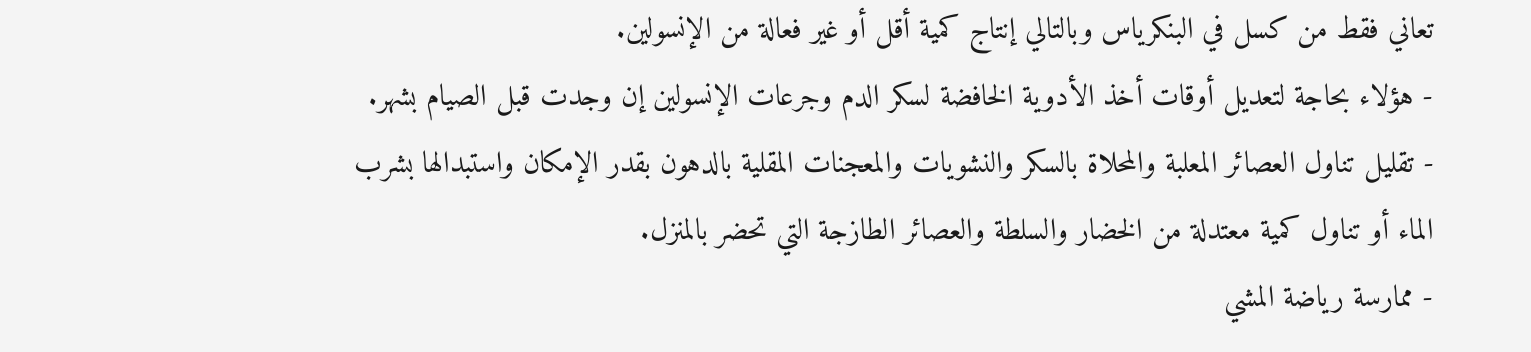تعاني فقط من كسل في البنكرياس وبالتالي إنتاج كمية أقل أو غير فعالة من الإنسولين.
- هؤلاء بحاجة لتعديل أوقات أخذ الأدوية الخافضة لسكر الدم وجرعات الإنسولين إن وجدت قبل الصيام بشهر.
- تقليل تناول العصائر المعلبة والمحلاة بالسكر والنشويات والمعجنات المقلية بالدهون بقدر الإمكان واستبدالها بشرب الماء أو تناول كمية معتدلة من الخضار والسلطة والعصائر الطازجة التي تحضر بالمنزل.
- ممارسة رياضة المشي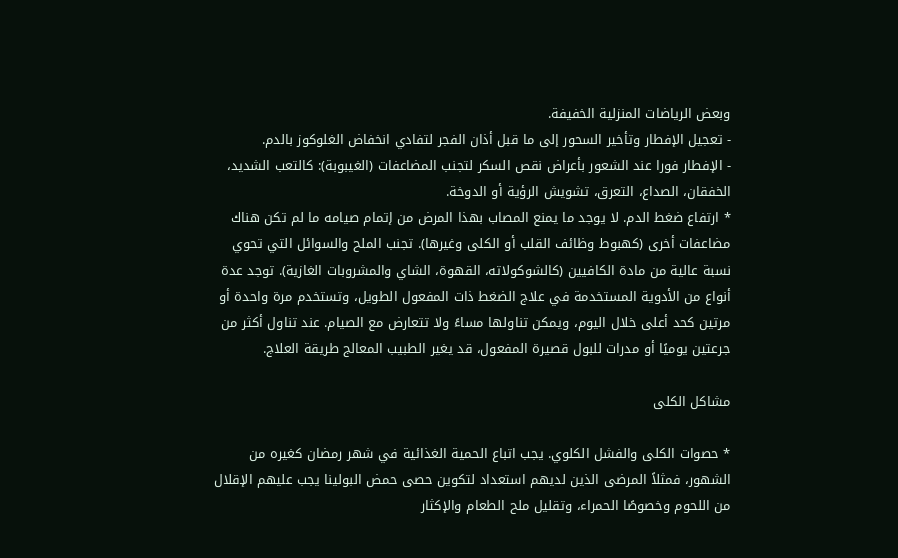وبعض الرياضات المنزلية الخفيفة.
- تعجيل الإفطار وتأخير السحور إلى ما قبل أذان الفجر لتفادي انخفاض الغلوكوز بالدم.
- الإفطار فورا عند الشعور بأعراض نقص السكر لتجنب المضاعفات (الغيبوبة): كالتعب الشديد، الخفقان، الصداع، التعرق، تشويش الرؤية أو الدوخة.
* ارتفاع ضغط الدم. لا يوجد ما يمنع المصاب بهذا المرض من إتمام صيامه ما لم تكن هناك مضاعفات أخرى (كهبوط وظائف القلب أو الكلى وغيرها). تجنب الملح والسوائل التي تحوي نسبة عالية من مادة الكافيين (كالشوكولاته، القهوة، الشاي والمشروبات الغازية). توجد عدة أنواع من الأدوية المستخدمة في علاج الضغط ذات المفعول الطويل، وتستخدم مرة واحدة أو مرتين كحد أعلى خلال اليوم، ويمكن تناولها مساءً ولا تتعارض مع الصيام. عند تناول أكثر من جرعتين يوميًا أو مدرات للبول قصيرة المفعول، قد يغير الطبيب المعالج طريقة العلاج.

مشاكل الكلى

* حصوات الكلى والفشل الكلوي. يجب اتباع الحمية الغذائية في شهر رمضان كغيره من الشهور، فمثلاً المرضى الذين لديهم استعداد لتكوين حصى حمض البولينا يجب عليهم الإقلال من اللحوم وخصوصًا الحمراء، وتقليل ملح الطعام والإكثار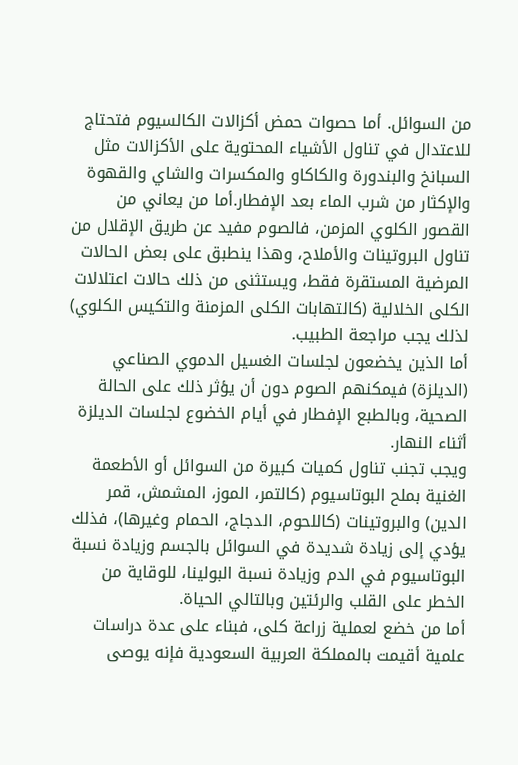من السوائل. أما حصوات حمض أكزالات الكالسيوم فتحتاج للاعتدال في تناول الأشياء المحتوية على الأكزالات مثل السبانخ والبندورة والكاكاو والمكسرات والشاي والقهوة والإكثار من شرب الماء بعد الإفطار.أما من يعاني من القصور الكلوي المزمن، فالصوم مفيد عن طريق الإقلال من تناول البروتينات والأملاح، وهذا ينطبق على بعض الحالات المرضية المستقرة فقط، ويستثنى من ذلك حالات اعتلالات الكلى الخلالية (كالتهابات الكلى المزمنة والتكيس الكلوي) لذلك يجب مراجعة الطبيب.
أما الذين يخضعون لجلسات الغسيل الدموي الصناعي (الديلزة) فيمكنهم الصوم دون أن يؤثر ذلك على الحالة الصحية، وبالطبع الإفطار في أيام الخضوع لجلسات الديلزة أثناء النهار.
ويجب تجنب تناول كميات كبيرة من السوائل أو الأطعمة الغنية بملح البوتاسيوم (كالتمر، الموز، المشمش، قمر الدين) والبروتينات (كاللحوم، الدجاج، الحمام وغيرها)، فذلك يؤدي إلى زيادة شديدة في السوائل بالجسم وزيادة نسبة البوتاسيوم في الدم وزيادة نسبة البولينا، للوقاية من الخطر على القلب والرئتين وبالتالي الحياة.
أما من خضع لعملية زراعة كلى، فبناء على عدة دراسات علمية أقيمت بالمملكة العربية السعودية فإنه يوصى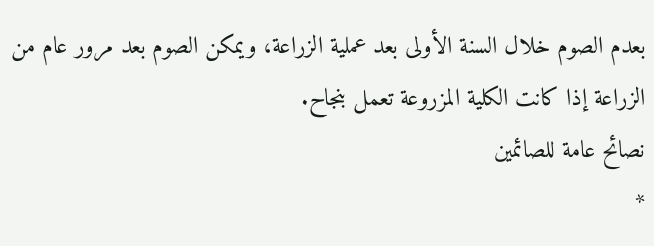بعدم الصوم خلال السنة الأولى بعد عملية الزراعة، ويمكن الصوم بعد مرور عام من الزراعة إذا كانت الكلية المزروعة تعمل بنجاح.
نصائح عامة للصائمين
*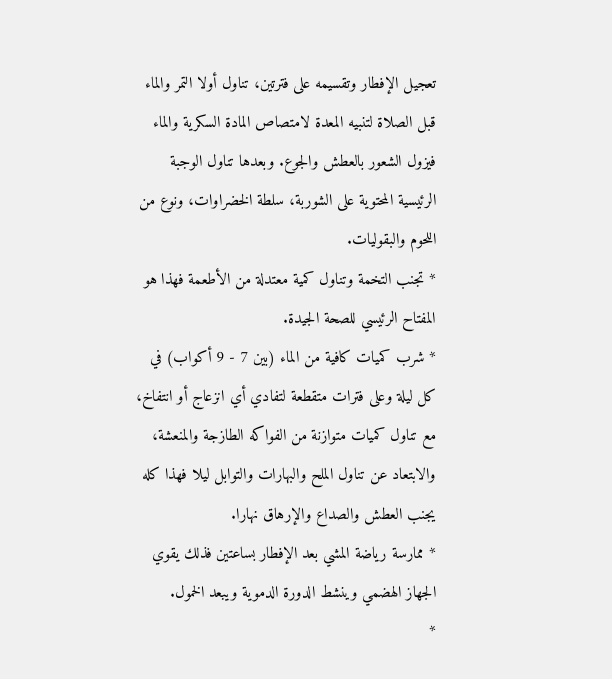تعجيل الإفطار وتقسيمه على فترتين، تناول أولا التمر والماء قبل الصلاة لتنبيه المعدة لامتصاص المادة السكرية والماء فيزول الشعور بالعطش والجوع. وبعدها تناول الوجبة الرئيسية المحتوية على الشوربة، سلطة الخضراوات، ونوع من اللحوم والبقوليات.
* تجنب التخمة وتناول كمية معتدلة من الأطعمة فهذا هو المفتاح الرئيسي للصحة الجيدة.
* شرب كميات كافية من الماء (بين 7 - 9 أكواب) في كل ليلة وعلى فترات متقطعة لتفادي أي انزعاج أو انتفاخ، مع تناول كميات متوازنة من الفواكه الطازجة والمنعشة، والابتعاد عن تناول الملح والبهارات والتوابل ليلا فهذا كله يجنب العطش والصداع والإرهاق نهارا.
* ممارسة رياضة المشي بعد الإفطار بساعتين فذلك يقوي الجهاز الهضمي وينشط الدورة الدموية ويبعد الخمول.
*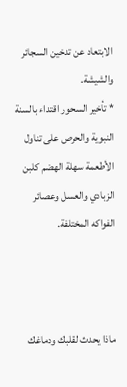الابتعاد عن تدخين السجائر والشيشة.
* تأخير السحور اقتداء بالسنة النبوية والحرص على تناول الأطعمة سهلة الهضم كلبن الزبادي والعسل وعصائر الفواكه المختلفة.



ماذا يحدث لقلبك ودماغك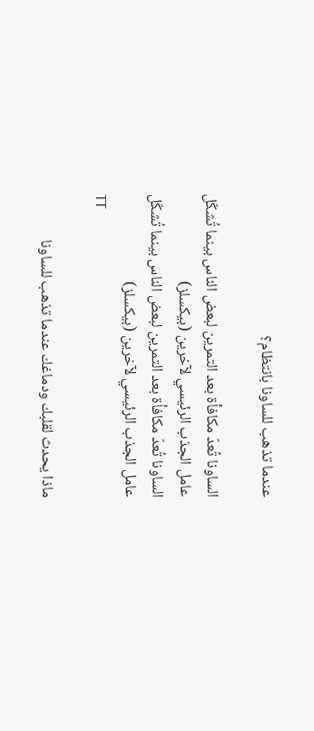عندما تذهب للساونا بانتظام؟

الساونا تُعدّ مكافأة بعد التمرين لبعض الناس بينما تُشكّل عامل الجذب الرئيسي لآخرين (بيكسلز)
الساونا تُعدّ مكافأة بعد التمرين لبعض الناس بينما تُشكّل عامل الجذب الرئيسي لآخرين (بيكسلز)
TT

ماذا يحدث لقلبك ودماغك عندما تذهب للساونا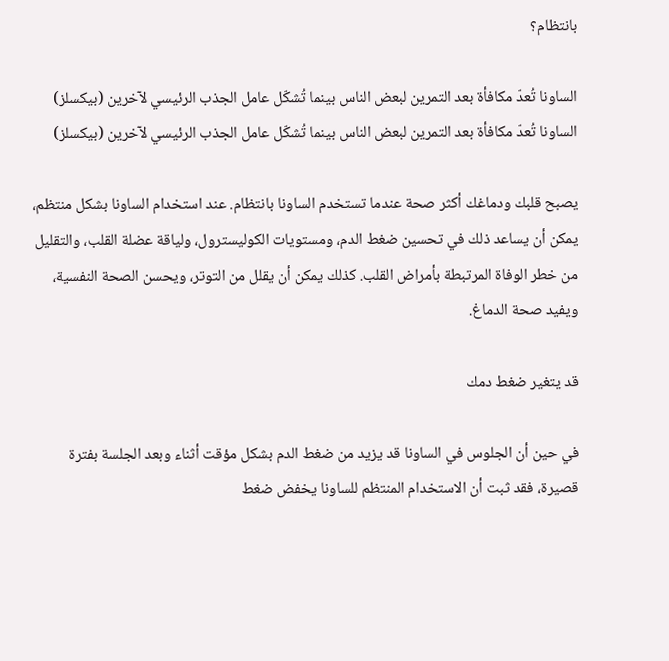بانتظام؟

الساونا تُعدّ مكافأة بعد التمرين لبعض الناس بينما تُشكّل عامل الجذب الرئيسي لآخرين (بيكسلز)
الساونا تُعدّ مكافأة بعد التمرين لبعض الناس بينما تُشكّل عامل الجذب الرئيسي لآخرين (بيكسلز)

يصبح قلبك ودماغك أكثر صحة عندما تستخدم الساونا بانتظام. عند استخدام الساونا بشكل منتظم، يمكن أن يساعد ذلك في تحسين ضغط الدم، ومستويات الكوليسترول، ولياقة عضلة القلب، والتقليل من خطر الوفاة المرتبطة بأمراض القلب. كذلك يمكن أن يقلل من التوتر، ويحسن الصحة النفسية، ويفيد صحة الدماغ.

قد يتغير ضغط دمك

في حين أن الجلوس في الساونا قد يزيد من ضغط الدم بشكل مؤقت أثناء وبعد الجلسة بفترة قصيرة، فقد ثبت أن الاستخدام المنتظم للساونا يخفض ضغط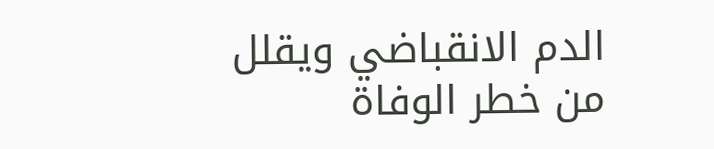الدم الانقباضي ويقلل من خطر الوفاة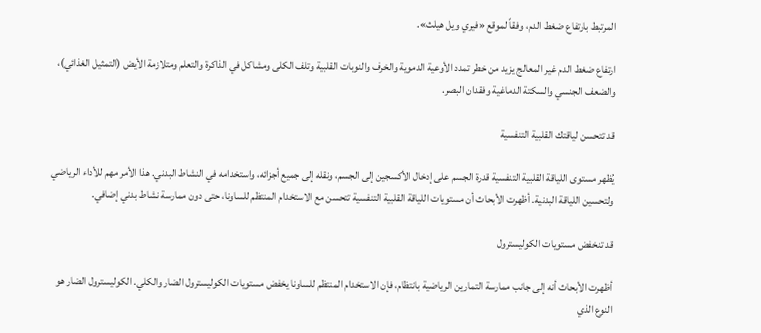المرتبط بارتفاع ضغط الدم، وفقاً لموقع «فيري ويل هيلث».

ارتفاع ضغط الدم غير المعالج يزيد من خطر تمدد الأوعية الدموية والخرف والنوبات القلبية وتلف الكلى ومشاكل في الذاكرة والتعلم ومتلازمة الأيض (التمثيل الغذائي)، والضعف الجنسي والسكتة الدماغية وفقدان البصر.

قد تتحسن لياقتك القلبية التنفسية

يُظهر مستوى اللياقة القلبية التنفسية قدرة الجسم على إدخال الأكسجين إلى الجسم، ونقله إلى جميع أجزائه، واستخدامه في النشاط البدني. هذا الأمر مهم للأداء الرياضي ولتحسين اللياقة البدنية. أظهرت الأبحاث أن مستويات اللياقة القلبية التنفسية تتحسن مع الاستخدام المنتظم للساونا، حتى دون ممارسة نشاط بدني إضافي.

قد تنخفض مستويات الكوليسترول

أظهرت الأبحاث أنه إلى جانب ممارسة التمارين الرياضية بانتظام، فإن الاستخدام المنتظم للساونا يخفض مستويات الكوليسترول الضار والكلي. الكوليسترول الضار هو النوع الذي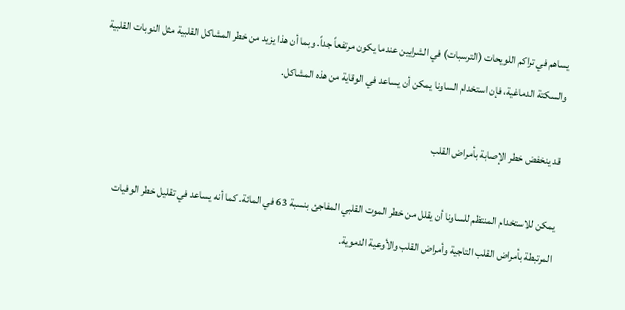يساهم في تراكم اللويحات (الترسبات) في الشرايين عندما يكون مرتفعاً جداً. وبما أن هذا يزيد من خطر المشاكل القلبية مثل النوبات القلبية والسكتة الدماغية، فإن استخدام الساونا يمكن أن يساعد في الوقاية من هذه المشاكل.

قد ينخفض خطر الإصابة بأمراض القلب

يمكن للاستخدام المنتظم للساونا أن يقلل من خطر الموت القلبي المفاجئ بنسبة 63 في المائة. كما أنه يساعد في تقليل خطر الوفيات المرتبطة بأمراض القلب التاجية وأمراض القلب والأوعية الدموية.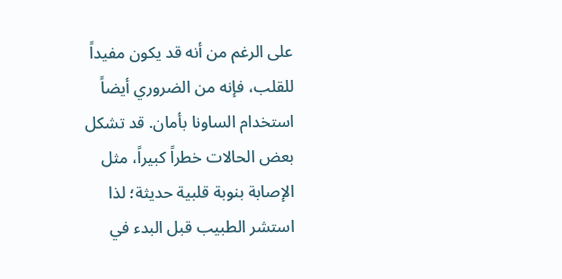على الرغم من أنه قد يكون مفيداً للقلب، فإنه من الضروري أيضاً استخدام الساونا بأمان. قد تشكل بعض الحالات خطراً كبيراً، مثل الإصابة بنوبة قلبية حديثة؛ لذا استشر الطبيب قبل البدء في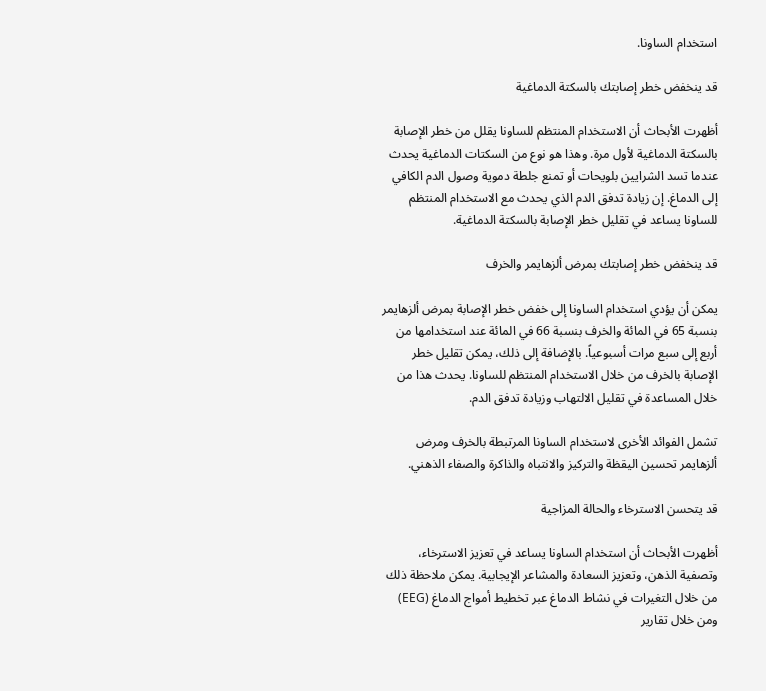استخدام الساونا.

قد ينخفض خطر إصابتك بالسكتة الدماغية

أظهرت الأبحاث أن الاستخدام المنتظم للساونا يقلل من خطر الإصابة بالسكتة الدماغية لأول مرة. وهذا هو نوع من السكتات الدماغية يحدث عندما تسد الشرايين بلويحات أو تمنع جلطة دموية وصول الدم الكافي إلى الدماغ. إن زيادة تدفق الدم الذي يحدث مع الاستخدام المنتظم للساونا يساعد في تقليل خطر الإصابة بالسكتة الدماغية.

قد ينخفض خطر إصابتك بمرض ألزهايمر والخرف

يمكن أن يؤدي استخدام الساونا إلى خفض خطر الإصابة بمرض ألزهايمر بنسبة 65 في المائة والخرف بنسبة 66 في المائة عند استخدامها من أربع إلى سبع مرات أسبوعياً. بالإضافة إلى ذلك، يمكن تقليل خطر الإصابة بالخرف من خلال الاستخدام المنتظم للساونا. يحدث هذا من خلال المساعدة في تقليل الالتهاب وزيادة تدفق الدم.

تشمل الفوائد الأخرى لاستخدام الساونا المرتبطة بالخرف ومرض ألزهايمر تحسين اليقظة والتركيز والانتباه والذاكرة والصفاء الذهني.

قد يتحسن الاسترخاء والحالة المزاجية

أظهرت الأبحاث أن استخدام الساونا يساعد في تعزيز الاسترخاء، وتصفية الذهن، وتعزيز السعادة والمشاعر الإيجابية. يمكن ملاحظة ذلك من خلال التغيرات في نشاط الدماغ عبر تخطيط أمواج الدماغ (EEG) ومن خلال تقارير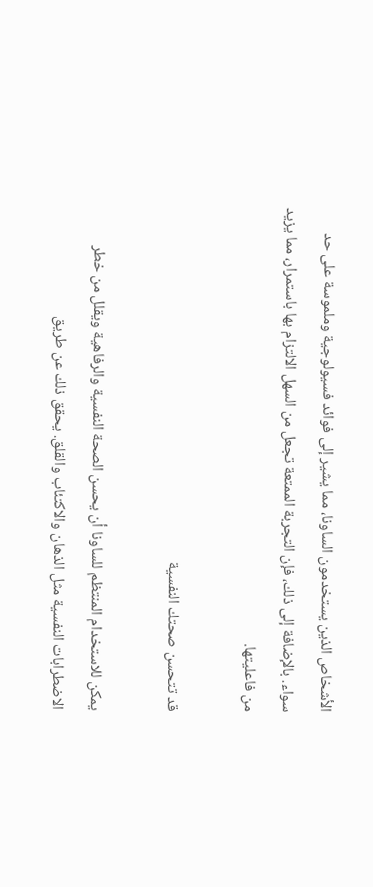الأشخاص الذين يستخدمون الساونا، مما يشير إلى فوائد فسيولوجية وملموسة على حد سواء. بالإضافة إلى ذلك، فإن التجربة الممتعة تجعل من السهل الالتزام بها باستمرار، مما يزيد من فاعليتها.

قد تتحسن صحتك النفسية

يمكن للاستخدام المنتظم للساونا أن يحسن الصحة النفسية والرفاهية ويقلل من خطر الاضطرابات النفسية مثل الذهان والاكتئاب والقلق. يحقق ذلك عن طريق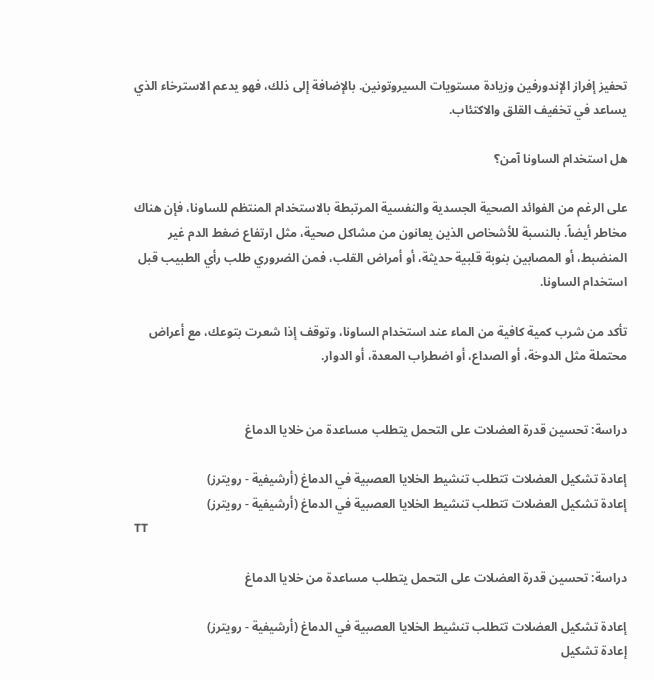تحفيز إفراز الإندورفين وزيادة مستويات السيروتونين. بالإضافة إلى ذلك، فهو يدعم الاسترخاء الذي يساعد في تخفيف القلق والاكتئاب.

هل استخدام الساونا آمن؟

على الرغم من الفوائد الصحية الجسدية والنفسية المرتبطة بالاستخدام المنتظم للساونا، فإن هناك مخاطر أيضاً. بالنسبة للأشخاص الذين يعانون من مشاكل صحية، مثل ارتفاع ضغط الدم غير المنضبط، أو المصابين بنوبة قلبية حديثة، أو أمراض القلب، فمن الضروري طلب رأي الطبيب قبل استخدام الساونا.

تأكد من شرب كمية كافية من الماء عند استخدام الساونا، وتوقف إذا شعرت بتوعك، مع أعراض محتملة مثل الدوخة، أو الصداع، أو اضطراب المعدة، أو الدوار.


دراسة: تحسين قدرة العضلات على التحمل يتطلب مساعدة من خلايا الدماغ

إعادة تشكيل العضلات تتطلب تنشيط الخلايا العصبية في الدماغ (أرشيفية - رويترز)
إعادة تشكيل العضلات تتطلب تنشيط الخلايا العصبية في الدماغ (أرشيفية - رويترز)
TT

دراسة: تحسين قدرة العضلات على التحمل يتطلب مساعدة من خلايا الدماغ

إعادة تشكيل العضلات تتطلب تنشيط الخلايا العصبية في الدماغ (أرشيفية - رويترز)
إعادة تشكيل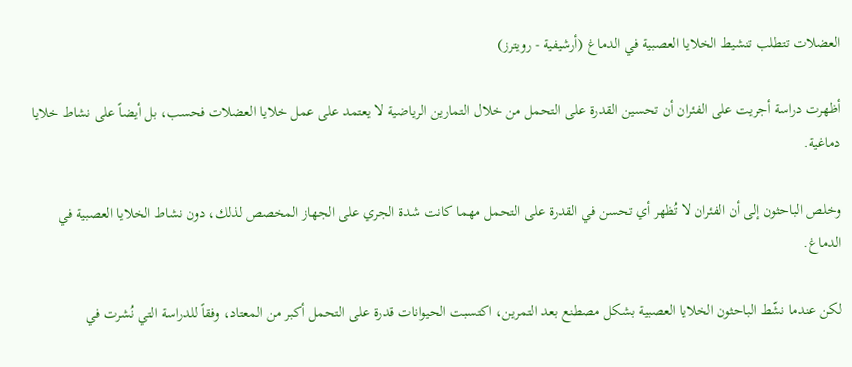العضلات تتطلب تنشيط الخلايا العصبية في الدماغ (أرشيفية - رويترز)

أظهرت دراسة أجريت ‌على الفئران أن تحسين القدرة على التحمل من خلال التمارين الرياضية لا يعتمد على عمل خلايا العضلات فحسب، بل أيضاً على نشاط خلايا دماغية.

وخلص الباحثون إلى أن الفئران لا تُظهر أي تحسن في القدرة على التحمل مهما كانت شدة الجري على الجهاز المخصص لذلك، دون نشاط الخلايا العصبية في الدماغ.

لكن عندما نشّط الباحثون الخلايا العصبية بشكل مصطنع بعد التمرين، اكتسبت الحيوانات قدرة على التحمل أكبر من المعتاد، وفقاً للدراسة التي نُشرت في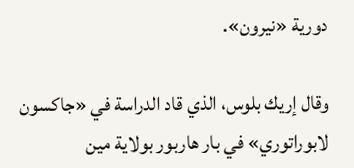دورية «نيرون».

وقال إريك بلوس، الذي قاد الدراسة في «جاكسون لابوراتوري» في بار هاربور بولاية مين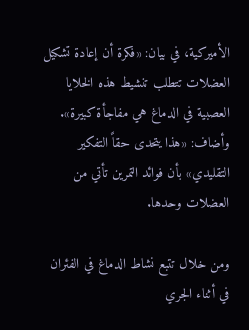الأميركية، في بيان: «فكرة أن ‌إعادة تشكيل العضلات تتطلب تنشيط هذه الخلايا العصبية في ‌الدماغ هي مفاجأة كبيرة». وأضاف: «هذا يتحدى حقاً التفكير التقليدي» بأن فوائد التمرين تأتي من العضلات وحدها.

ومن خلال تتبع نشاط الدماغ في الفئران في أثناء الجري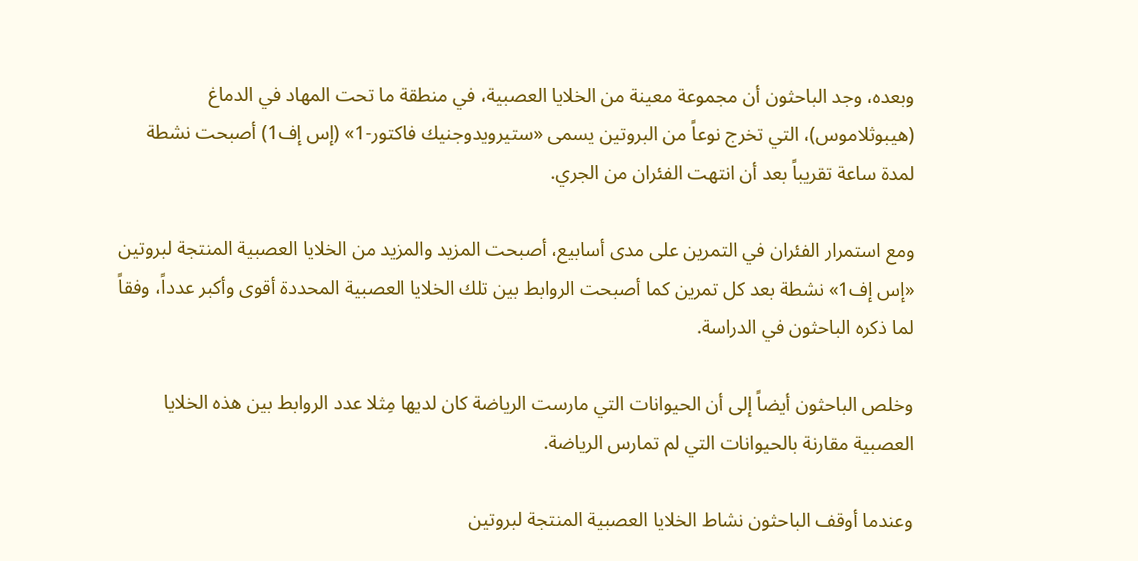وبعده، وجد الباحثون أن مجموعة معينة من الخلايا العصبية، في منطقة ما تحت المهاد في الدماغ (هيبوثلاموس)، التي تخرج نوعاً من البروتين يسمى «ستيرويدوجنيك فاكتور-1» (إس إف1) أصبحت نشطة لمدة ساعة تقريباً بعد أن انتهت الفئران من الجري.

ومع استمرار الفئران في التمرين على مدى أسابيع، ‌أصبحت المزيد والمزيد من الخلايا العصبية المنتجة ‌لبروتين «إس إف1» نشطة بعد كل تمرين كما أصبحت الروابط بين تلك الخلايا ‌العصبية المحددة أقوى وأكبر عدداً، وفقاً لما ذكره الباحثون في الدراسة.

وخلص الباحثون أيضاً إلى أن الحيوانات التي مارست الرياضة كان لديها مِثلا عدد الروابط بين هذه الخلايا العصبية مقارنة بالحيوانات التي لم تمارس الرياضة.

وعندما أوقف الباحثون نشاط الخلايا العصبية المنتجة لبروتين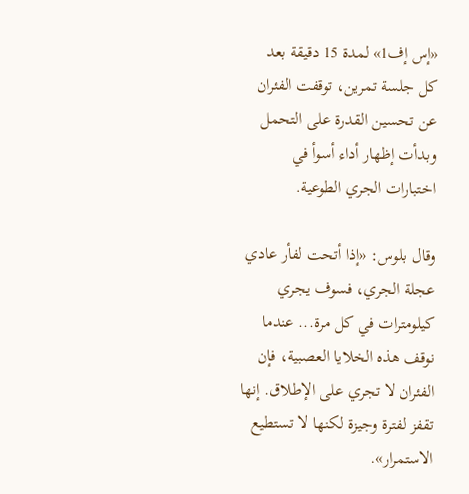«إس إف1» لمدة 15 دقيقة بعد كل جلسة ‌تمرين، توقفت الفئران عن تحسين القدرة على التحمل وبدأت إظهار أداء أسوأ في اختبارات الجري الطوعية.

وقال بلوس: «إذا أتحت لفأر عادي عجلة الجري، فسوف يجري كيلومترات في كل مرة... عندما نوقف هذه الخلايا العصبية، فإن الفئران لا تجري على الإطلاق. إنها تقفز لفترة وجيزة لكنها لا تستطيع الاستمرار».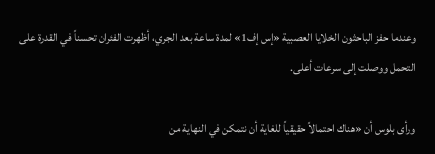وعندما حفز الباحثون الخلايا العصبية «إس إف1» لمدة ساعة بعد الجري، أظهرت الفئران تحسناً في القدرة على التحمل ووصلت إلى سرعات أعلى.

ورأى بلوس أن «هناك احتمالاً حقيقياً للغاية أن نتمكن في النهاية من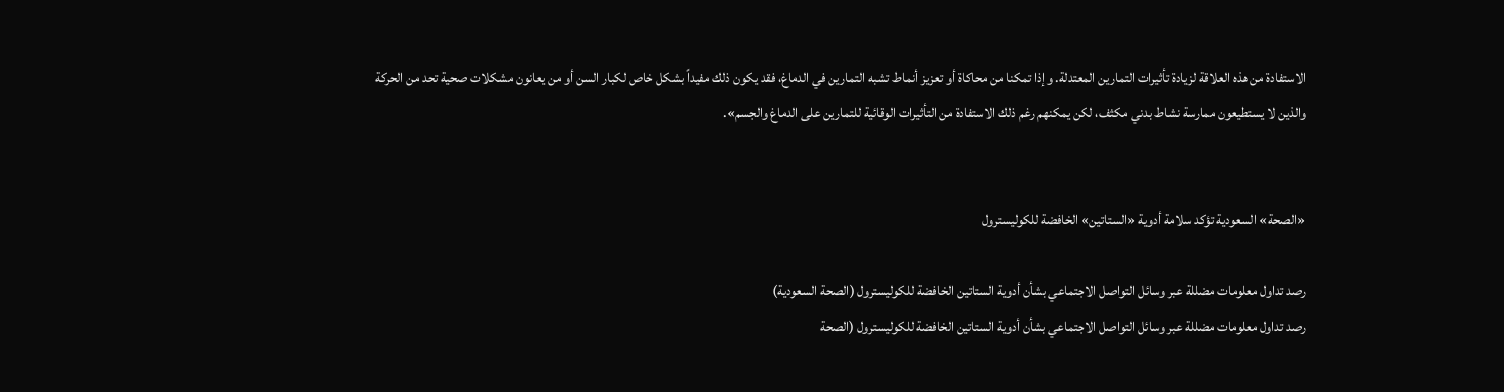الاستفادة من هذه العلاقة لزيادة تأثيرات التمارين المعتدلة. وإذا تمكنا من محاكاة أو تعزيز أنماط تشبه التمارين في الدماغ، فقد يكون ذلك مفيداً بشكل خاص لكبار السن أو من يعانون مشكلات صحية تحد من الحركة والذين لا يستطيعون ممارسة نشاط بدني مكثف، لكن يمكنهم رغم ذلك الاستفادة من التأثيرات الوقائية للتمارين على الدماغ والجسم».


«الصحة» السعودية تؤكد سلامة أدوية «الستاتين» الخافضة للكوليسترول

رصد تداول معلومات مضللة عبر وسائل التواصل الاجتماعي بشأن أدوية الستاتين الخافضة للكوليسترول (الصحة السعودية)
رصد تداول معلومات مضللة عبر وسائل التواصل الاجتماعي بشأن أدوية الستاتين الخافضة للكوليسترول (الصحة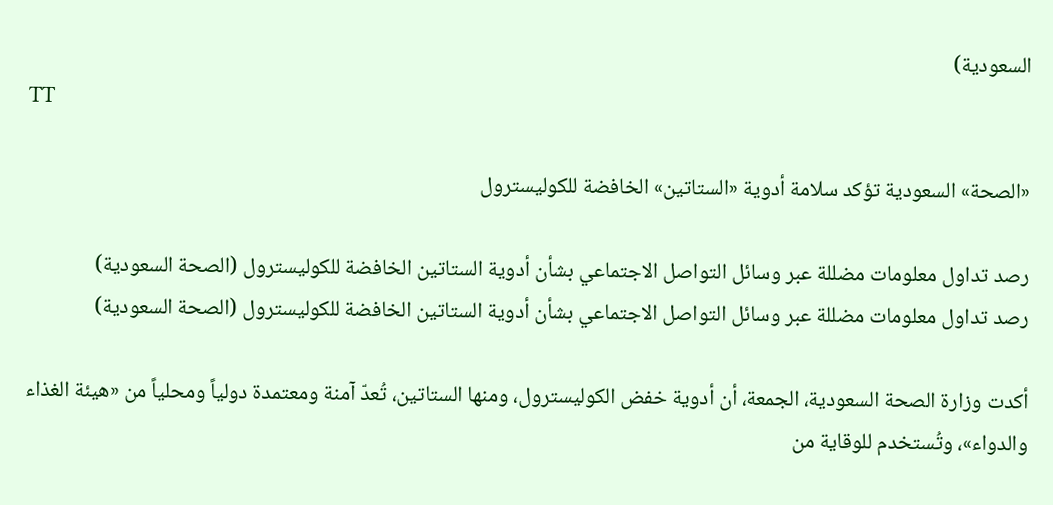السعودية)
TT

«الصحة» السعودية تؤكد سلامة أدوية «الستاتين» الخافضة للكوليسترول

رصد تداول معلومات مضللة عبر وسائل التواصل الاجتماعي بشأن أدوية الستاتين الخافضة للكوليسترول (الصحة السعودية)
رصد تداول معلومات مضللة عبر وسائل التواصل الاجتماعي بشأن أدوية الستاتين الخافضة للكوليسترول (الصحة السعودية)

أكدت وزارة الصحة السعودية، الجمعة، أن أدوية خفض الكوليسترول، ومنها الستاتين، تُعدّ آمنة ومعتمدة دولياً ومحلياً من «هيئة الغذاء والدواء»، وتُستخدم للوقاية من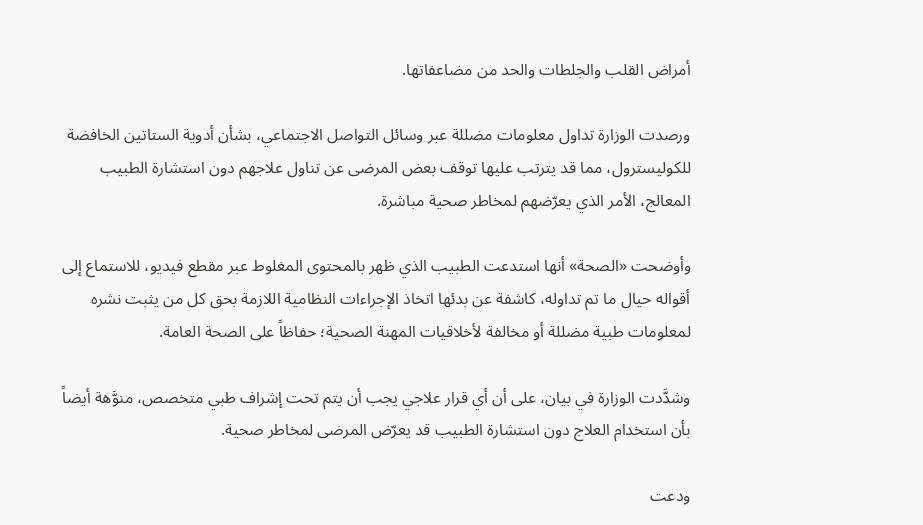أمراض القلب والجلطات والحد من مضاعفاتها.

ورصدت الوزارة تداول معلومات مضللة عبر وسائل التواصل الاجتماعي، بشأن أدوية الستاتين الخافضة للكوليسترول، مما قد يترتب عليها توقف بعض المرضى عن تناول علاجهم دون استشارة الطبيب المعالج، الأمر الذي يعرّضهم لمخاطر صحية مباشرة.

وأوضحت «الصحة» أنها استدعت الطبيب الذي ظهر بالمحتوى المغلوط عبر مقطع فيديو، للاستماع إلى أقواله حيال ما تم تداوله، كاشفة عن بدئها اتخاذ الإجراءات النظامية اللازمة بحق كل من يثبت نشره لمعلومات طبية مضللة أو مخالفة لأخلاقيات المهنة الصحية؛ حفاظاً على الصحة العامة.

وشدَّدت الوزارة في بيان، على أن أي قرار علاجي يجب أن يتم تحت إشراف طبي متخصص، منوَّهة أيضاً بأن استخدام العلاج دون استشارة الطبيب قد يعرّض المرضى لمخاطر صحية.

ودعت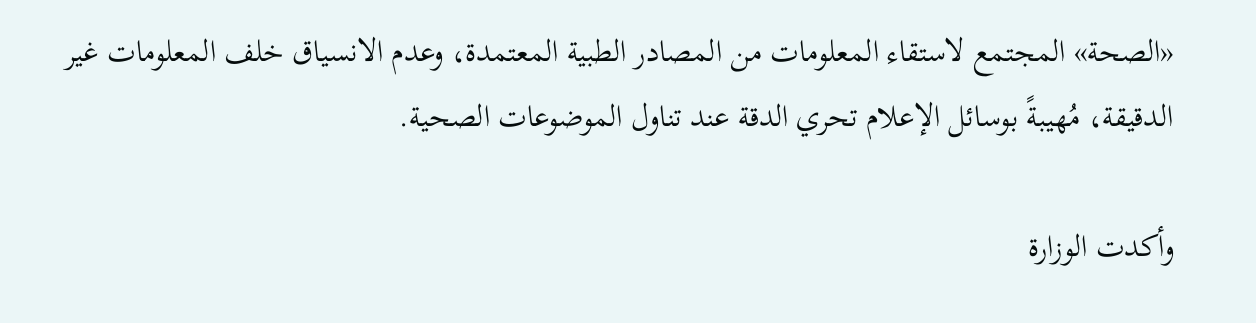«الصحة» المجتمع لاستقاء المعلومات من المصادر الطبية المعتمدة، وعدم الانسياق خلف المعلومات غير الدقيقة، مُهيبةً بوسائل الإعلام تحري الدقة عند تناول الموضوعات الصحية.

وأكدت الوزارة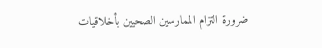ضرورة التزام الممارسين الصحيين بأخلاقيات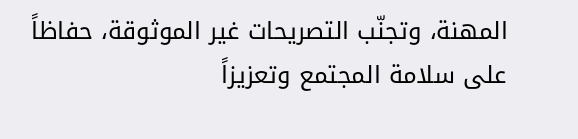المهنة، وتجنّب التصريحات غير الموثوقة، حفاظاً على سلامة المجتمع وتعزيزاً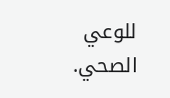للوعي الصحي.